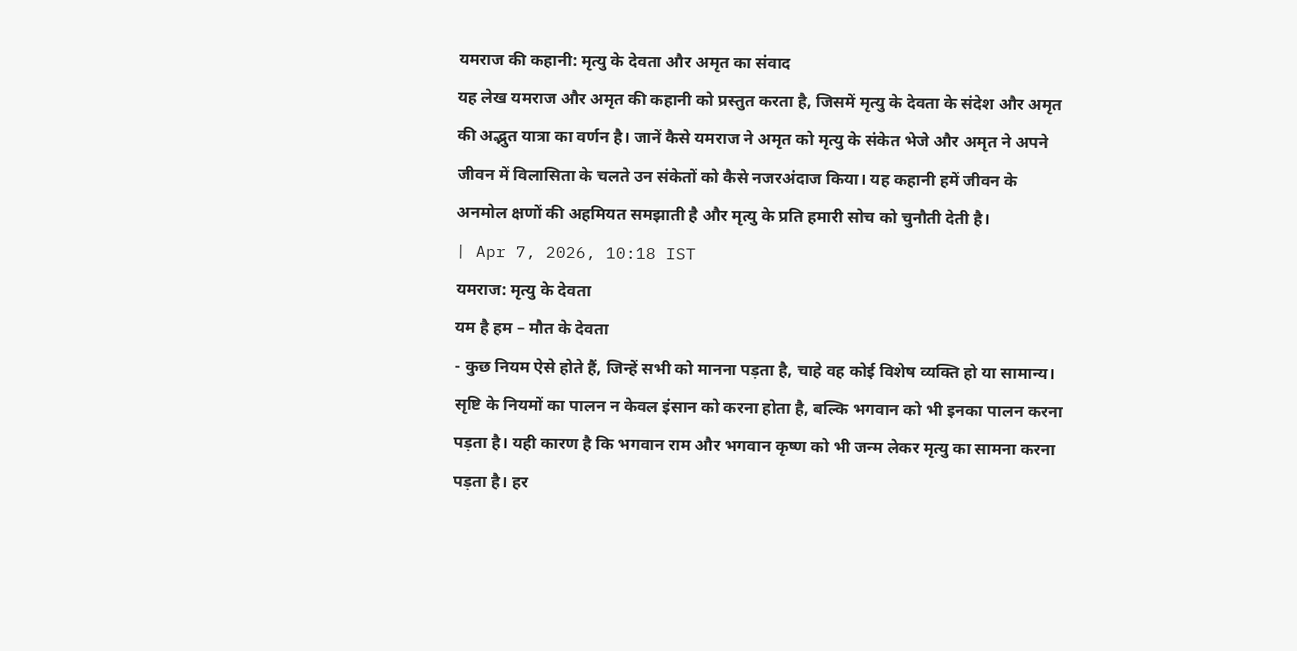यमराज की कहानी: मृत्यु के देवता और अमृत का संवाद
यह लेख यमराज और अमृत की कहानी को प्रस्तुत करता है, जिसमें मृत्यु के देवता के संदेश और अमृत की अद्भुत यात्रा का वर्णन है। जानें कैसे यमराज ने अमृत को मृत्यु के संकेत भेजे और अमृत ने अपने जीवन में विलासिता के चलते उन संकेतों को कैसे नजरअंदाज किया। यह कहानी हमें जीवन के अनमोल क्षणों की अहमियत समझाती है और मृत्यु के प्रति हमारी सोच को चुनौती देती है।
| Apr 7, 2026, 10:18 IST
यमराज: मृत्यु के देवता
यम है हम – मौत के देवता
- कुछ नियम ऐसे होते हैं, जिन्हें सभी को मानना पड़ता है, चाहे वह कोई विशेष व्यक्ति हो या सामान्य। सृष्टि के नियमों का पालन न केवल इंसान को करना होता है, बल्कि भगवान को भी इनका पालन करना पड़ता है। यही कारण है कि भगवान राम और भगवान कृष्ण को भी जन्म लेकर मृत्यु का सामना करना पड़ता है। हर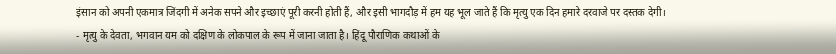इंसान को अपनी एकमात्र जिंदगी में अनेक सपने और इच्छाएं पूरी करनी होती हैं, और इसी भागदौड़ में हम यह भूल जाते हैं कि मृत्यु एक दिन हमारे दरवाजे पर दस्तक देगी।
- मृत्यु के देवता, भगवान यम को दक्षिण के लोकपाल के रूप में जाना जाता है। हिंदू पौराणिक कथाओं के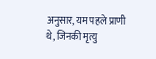अनुसार, यम पहले प्राणी थे, जिनकी मृत्यु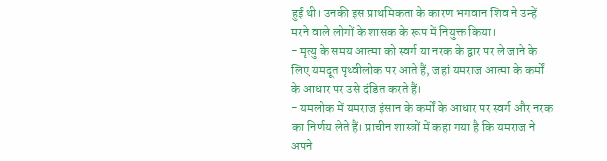हुई थी। उनकी इस प्राथमिकता के कारण भगवान शिव ने उन्हें मरने वाले लोगों के शासक के रूप में नियुक्त किया।
- मृत्यु के समय आत्मा को स्वर्ग या नरक के द्वार पर ले जाने के लिए यमदूत पृथ्वीलोक पर आते हैं, जहां यमराज आत्मा के कर्मों के आधार पर उसे दंडित करते हैं।
- यमलोक में यमराज इंसान के कर्मों के आधार पर स्वर्ग और नरक का निर्णय लेते हैं। प्राचीन शास्त्रों में कहा गया है कि यमराज ने अपने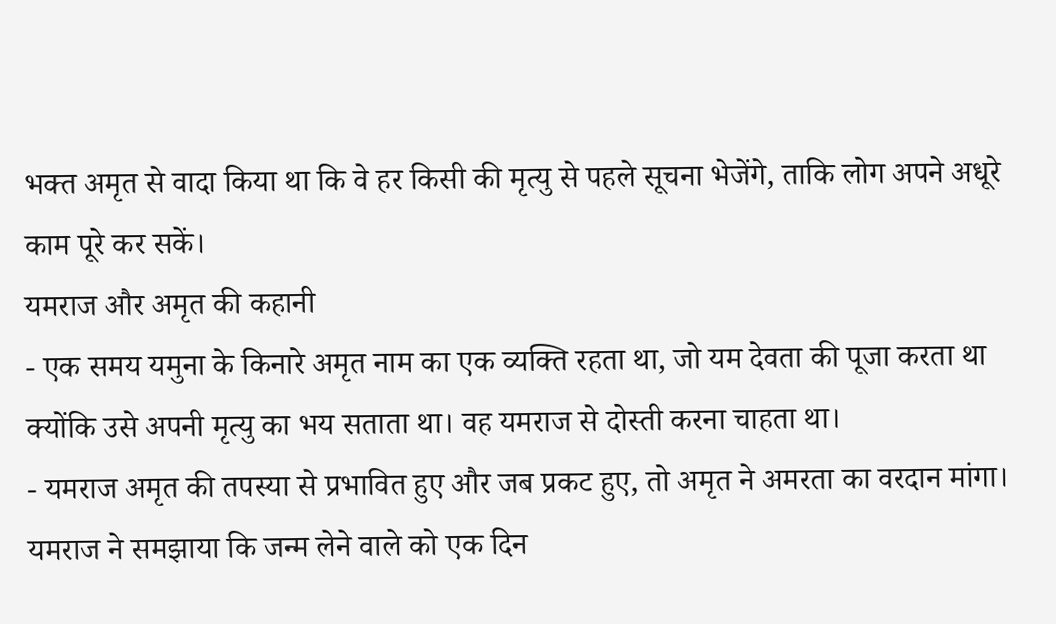भक्त अमृत से वादा किया था कि वे हर किसी की मृत्यु से पहले सूचना भेजेंगे, ताकि लोग अपने अधूरे काम पूरे कर सकें।
यमराज और अमृत की कहानी
- एक समय यमुना के किनारे अमृत नाम का एक व्यक्ति रहता था, जो यम देवता की पूजा करता था क्योंकि उसे अपनी मृत्यु का भय सताता था। वह यमराज से दोस्ती करना चाहता था।
- यमराज अमृत की तपस्या से प्रभावित हुए और जब प्रकट हुए, तो अमृत ने अमरता का वरदान मांगा। यमराज ने समझाया कि जन्म लेने वाले को एक दिन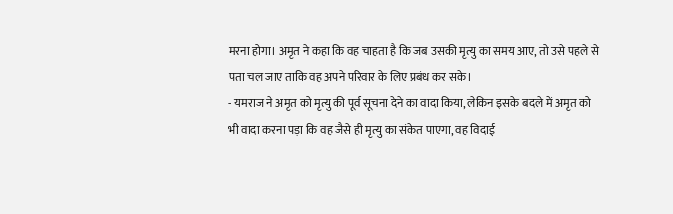मरना होगा। अमृत ने कहा कि वह चाहता है कि जब उसकी मृत्यु का समय आए, तो उसे पहले से पता चल जाए ताकि वह अपने परिवार के लिए प्रबंध कर सके।
- यमराज ने अमृत को मृत्यु की पूर्व सूचना देने का वादा किया, लेकिन इसके बदले में अमृत को भी वादा करना पड़ा कि वह जैसे ही मृत्यु का संकेत पाएगा, वह विदाई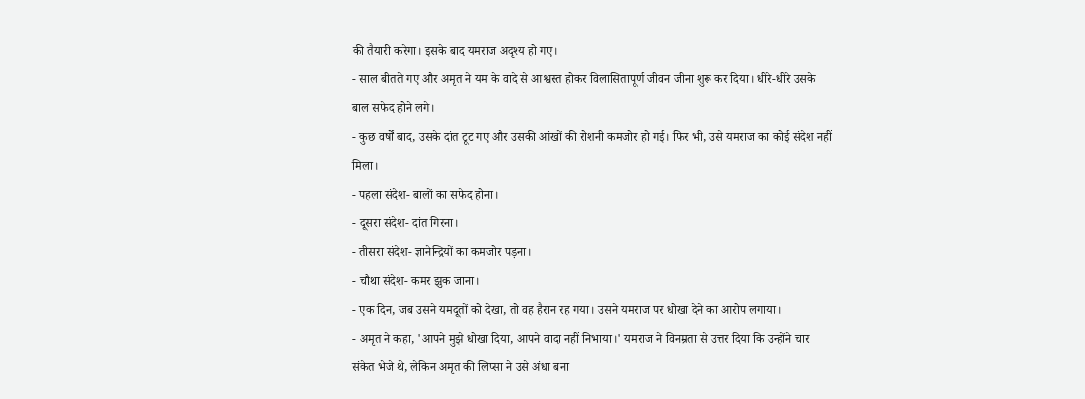की तैयारी करेगा। इसके बाद यमराज अदृश्य हो गए।
- साल बीतते गए और अमृत ने यम के वादे से आश्वस्त होकर विलासितापूर्ण जीवन जीना शुरू कर दिया। धीरे-धीरे उसके बाल सफेद होने लगे।
- कुछ वर्षों बाद, उसके दांत टूट गए और उसकी आंखों की रोशनी कमजोर हो गई। फिर भी, उसे यमराज का कोई संदेश नहीं मिला।
- पहला संदेश- बालों का सफेद होना।
- दूसरा संदेश- दांत गिरना।
- तीसरा संदेश- ज्ञानेन्द्रियों का कमजोर पड़ना।
- चौथा संदेश- कमर झुक जाना।
- एक दिन, जब उसने यमदूतों को देखा, तो वह हैरान रह गया। उसने यमराज पर धोखा देने का आरोप लगाया।
- अमृत ने कहा, 'आपने मुझे धोखा दिया, आपने वादा नहीं निभाया।' यमराज ने विनम्रता से उत्तर दिया कि उन्होंने चार संकेत भेजे थे, लेकिन अमृत की लिप्सा ने उसे अंधा बना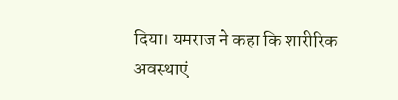दिया। यमराज ने कहा कि शारीरिक अवस्थाएं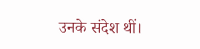उनके संदेश थीं।